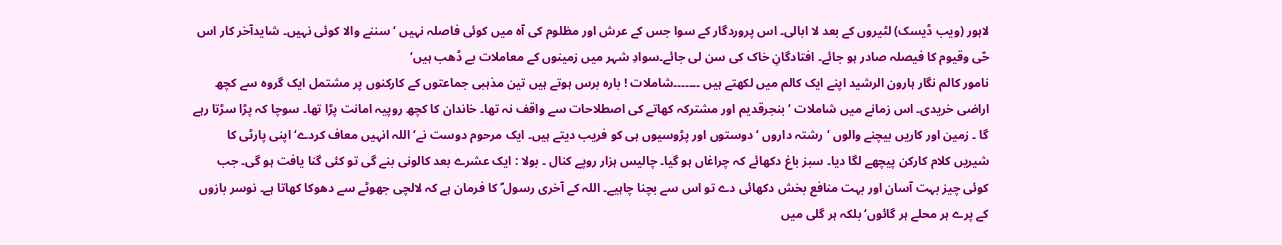لاہور (ویب ڈیسک) لٹیروں کے بعد لا ابالی۔ اس پروردگار کے سوا جس کے عرش اور مظلوم کی آہ میں کوئی فاصلہ نہیں ‘ سننے والا کوئی نہیں۔ شایدآخر کار اس حّی وقیوم کا فیصلہ صادر ہو جائے۔ افتادگانِ خاک کی سن لی جائے۔سوادِ شہر میں زمینوں کے معاملات بے ڈھب ہیں‘
نامور کالم نگار ہارون الرشید اپنے ایک کالم میں لکھتے ہیں ۔۔۔۔۔۔۔شاملات ! بارہ برس ہوتے ہیں تین مذہبی جماعتوں کے کارکنوں پر مشتمل ایک گروہ سے کچھ اراضی خریدی۔ اس زمانے میں شاملات ‘ بنجرقدیم اور مشترکہ کھاتے کی اصطلاحات سے واقف نہ تھا۔ خاندان کا کچھ روپیہ امانت پڑا تھا۔ سوچا کہ پڑا سڑتا رہے گا ۔ زمین اور کاریں بیچنے والوں ‘رشتہ داروں ‘ دوستوں اور پڑوسیوں ہی کو فریب دیتے ہیں۔ ایک مرحوم دوست نے‘ اللہ انہیں معاف کردے‘ اپنی پارٹی کا شیریں کلام کارکن پیچھے لگا دیا۔ سبز باغ دکھائے کہ چراغاں ہو گیا۔ چالیس ہزار روپے کنال ۔ بولا : ایک عشرے بعد کالونی بنے گی تو کئی گنا یافت ہو گی۔ جب کوئی چیز بہت آسان اور بہت منافع بخش دکھائی دے تو اس سے بچنا چاہیے۔ اللہ کے آخری رسول ؐ کا فرمان ہے کہ لالچی جھوٹے سے دھوکا کھاتا ہے۔ نوسر بازوں کے پرے ہر محلے ہر گائوں‘ بلکہ ہر گلی میں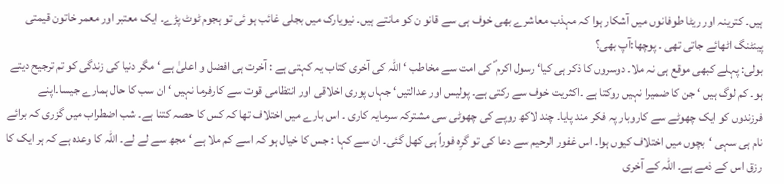ہیں۔ کترینہ اور ریٹا طوفانوں میں آشکار ہوا کہ مہذب معاشرے بھی خوف ہی سے قانو ن کو مانتے ہیں۔ نیویارک میں بجلی غائب ہو ئی تو ہجوم ٹوٹ پڑے۔ ایک معتبر اور معمر خاتون قیمتی پینٹنگ اٹھائے جاتی تھی ۔ پوچھا:آپ بھی؟
بولی: پہلے کبھی موقع ہی نہ ملا۔ دوسروں کا ذکر ہی کیا‘ رسول اکرم ؐ کی امت سے مخاطب ‘ اللہ کی آخری کتاب یہ کہتی ہے : آخرت ہی افضل و اعلیٰ ہے ‘ مگر دنیا کی زندگی کو تم ترجیح دیتے ہو۔ کم لوگ ہیں ‘ جن کا ضمیرا نہیں روکتا ہے ۔اکثریت خوف سے رکتی ہے۔ پولیس اور عدالتیں‘ جہاں پوری اخلاقی اور انتظامی قوت سے کارفرما نہیں ‘ ان سب کا حال ہمارے جیسا۔اپنے فرزندوں کو ایک چھوٹے سے کاروبار پہ فکر مند پایا۔ چند لاکھ روپے کی چھوٹی سی مشترکہ سرمایہ کاری ۔ اس بارے میں اختلاف تھا کہ کس کا حصہ کتنا ہے۔ شب اضطراب میں گزری کہ برائے نام ہی سہی ‘بچوں میں اختلاف کیوں ہوا۔ اس غفور الرحیم سے دعا کی تو گرِہ فوراً ہی کھل گئی۔ ان سے کہا : جس کا خیال ہو کہ اسے کم ملا ہے ‘ مجھ سے لے لے۔ اللہ کا وعدہ ہے کہ ہر ایک کا رزق اس کے ذمے ہے۔ اللہ کے آخری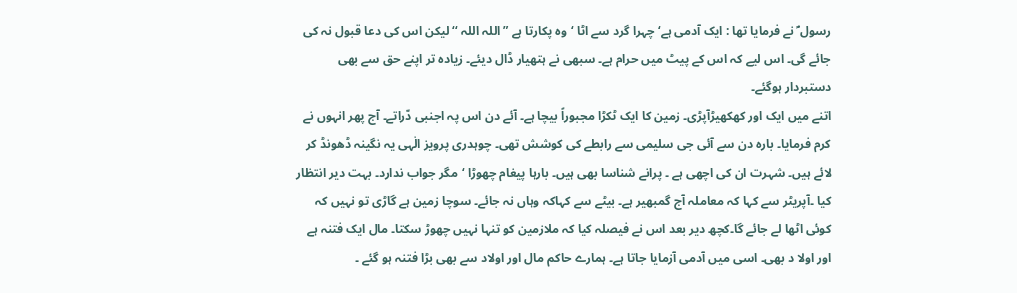رسول ؐ نے فرمایا تھا : ایک آدمی ہے‘ چہرا گرد سے اٹا ‘وہ پکارتا ہے ”اللہ اللہ ‘‘لیکن اس کی دعا قبول نہ کی جائے گی۔ اس لیے کہ اس کے پیٹ میں حرام ہے۔ سبھی نے ہتھیار ڈال دیئے۔ زیادہ تر اپنے حق سے بھی دستبردار ہوگئے۔
اتنے میں ایک اور کھکھیڑآپڑی۔ زمین کا ایک ٹکڑا مجبوراً بیچا ہے۔ آئے دن اس پہ اجنبی دّراتے۔ آج پھر انہوں نے کرم فرمایا۔ بارہ دن سے آئی جی سلیمی سے رابطے کی کوشش تھی۔ چوہدری پرویز الٰہی یہ نگینہ ڈھونڈ کر لائے ہیں۔ شہرت ان کی اچھی ہے ۔ پرانے شناسا بھی ہیں۔ بارہا پیغام چھوڑا ‘مگر جواب ندارد۔ بہت دیر انتظار کیا ۔آپریٹر سے کہا کہ معاملہ آج گمبھیر ہے۔ بیٹے سے کہاکہ وہاں نہ جائے۔ سوچا زمین ہے گاڑی تو نہیں کہ کوئی اٹھا لے جائے گا۔کچھ دیر بعد اس نے فیصلہ کیا کہ ملازمین کو تنہا نہیں چھوڑ سکتا۔ مال ایک فتنہ ہے اور اولا د بھی۔ اسی میں آدمی آزمایا جاتا ہے۔ ہمارے حاکم مال اور اولاد سے بھی بڑا فتنہ ہو گئے ۔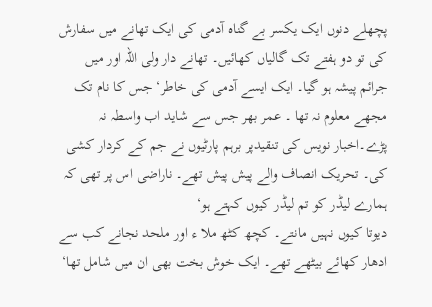پچھلے دنوں ایک یکسر بے گناہ آدمی کی ایک تھانے میں سفارش کی تو دو ہفتے تک گالیاں کھائیں۔ تھانے دار ولی اللہ اور میں جرائم پیشہ ہو گیا۔ ایک ایسے آدمی کی خاطر‘ جس کا نام تک مجھے معلوم نہ تھا ۔ عمر بھر جس سے شاید اب واسطہ نہ پڑے۔اخبار نویس کی تنقیدپر برہم پارٹیوں نے جم کے کردار کشی کی۔ تحریک انصاف والے پیش پیش تھے۔ ناراضی اس پر تھی کہ ہمارے لیڈر کو تم لیڈر کیوں کہتے ہو‘
دیوتا کیوں نہیں مانتے۔ کچھ کٹھ ملا ء اور ملحد نجانے کب سے ادھار کھائے بیٹھے تھے۔ ایک خوش بخت بھی ان میں شامل تھا‘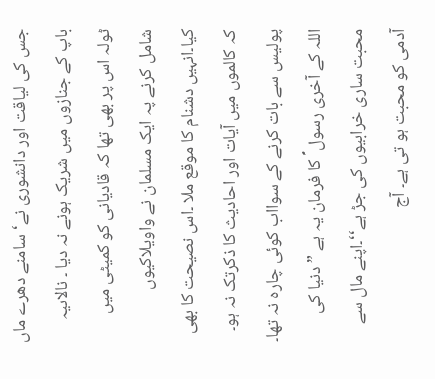جس کی لیاقت اور دانشوری نے‘ سامنے دھرے ماں باپ کے جنازوں میں شریک ہونے نہ دیا ۔ نالاںیہ ٹولہ اس پر بھی تھا کہ قادیانی کو کمیٹی میں شامل کرنے پہ ایک مسلمان نے واویلاکیوں کیا۔انہیں دشنام کا موقع ملا ۔اس نصیحت کا بھی کہ کالموں میں آیات اور احادیث کا ذکرتک نہ ہو۔ پولیس سے بات کرنے کے سوااب کوئی چارہ نہ تھا۔ اللہ کے آخری رسول ؐ کا فرمان یہ ہے ” دنیا کی محبت ساری خرابیوں کی جڑ ہے‘‘۔اپنے مال سے آدمی کو محبت ہو تی ہے۔ آج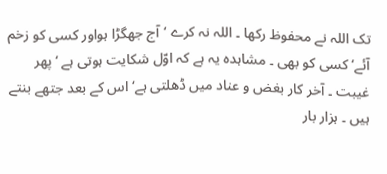تک اللہ نے محفوظ رکھا ۔ اللہ نہ کرے ‘آج جھگڑا ہواور کسی کو زخم آئے‘ کسی کو بھی ۔ مشاہدہ یہ ہے کہ اوّل شکایت ہوتی ہے ‘پھر غیبت ۔ آخر کار بغض و عناد میں ڈھلتی ہے‘ اس کے بعد جتھے بنتے ہیں ۔ ہزار بار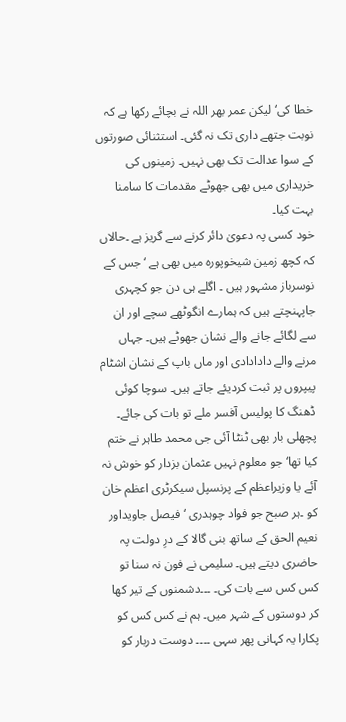خطا کی‘ لیکن عمر بھر اللہ نے بچائے رکھا ہے کہ نوبت جتھے داری تک نہ گئی۔ استثنائی صورتوں کے سوا عدالت تک بھی نہیں۔ زمینوں کی خریداری میں بھی جھوٹے مقدمات کا سامنا بہت کیا۔
خود کسی پہ دعویٰ دائر کرنے سے گریز ہے ۔حالاں کہ کچھ زمین شیخوپورہ میں بھی ہے ‘جس کے نوسرباز مشہور ہیں ۔ اگلے ہی دن جو کچہری جاپہنچتے ہیں کہ ہمارے انگوٹھے سچے اور ان سے لگائے جانے والے نشان جھوٹے ہیں۔ جہاں مرنے والے دادادادی اور ماں باپ کے نشان اشٹام پیپروں پر ثبت کردیئے جاتے ہیں۔ سوچا کوئی ڈھنگ کا پولیس آفسر ملے تو بات کی جائے۔ پچھلی بار بھی ٹنٹا آئی جی محمد طاہر نے ختم کیا تھا‘ جو معلوم نہیں عثمان بزدار کو خوش نہ آئے یا وزیراعظم کے پرنسپل سیکرٹری اعظم خان کو ۔ہر صبح جو فواد چوہدری ‘ فیصل جاویداور نعیم الحق کے ساتھ بنی گالا کے درِ دولت پہ حاضری دیتے ہیں۔ سلیمی نے فون نہ سنا تو کس کس سے بات کی۔ ۔۔۔دشمنوں کے تیر کھا کر دوستوں کے شہر میں۔ ہم نے کس کس کو پکارا یہ کہانی پھر سہی ۔۔۔۔ دوست دربار کو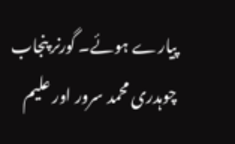پیارے ہوئے۔ گورنر پنجاب چوہدری محمد سرور اور علیم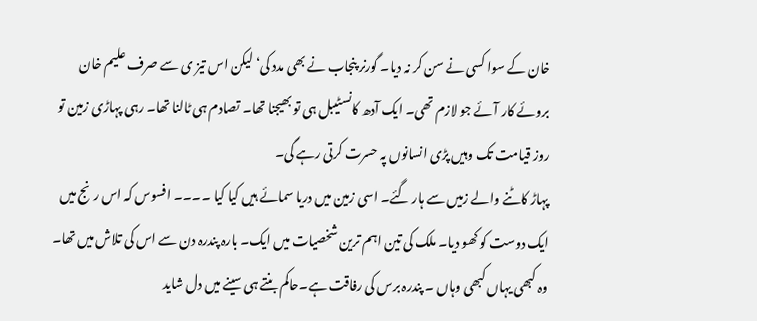خان کے سوا کسی نے سن کر نہ دیا۔ گورنر پنجاب نے بھی مدد کی‘ لیکن اس تیز ی سے صرف علیم خان بروئے کار آئے جو لازم تھی۔ ایک آدھ کانسٹیبل ہی تو بھیجنا تھا۔ تصادم ہی ٹالنا تھا۔ رہی پہاڑی زمین تو روز قیامت تک وہیں پڑی انسانوں پہ حسرت کرتی رہے گی۔
پہاڑ کاٹنے والے زمیں سے ہار گئے۔ اسی زمین میں دریا سمائے ہیں کیا کیا ۔۔۔۔ افسوس کہ اس رنج میں ایک دوست کو کھو دیا۔ ملک کی تین اہم ترین شخصیات میں ایک۔ بارہ پندرہ دن سے اس کی تلاش میں تھا۔ وہ کبھی یہاں کبھی وہاں ۔ پندرہ برس کی رفاقت ہے۔حاکم بنتے ہی سینے میں دل شاید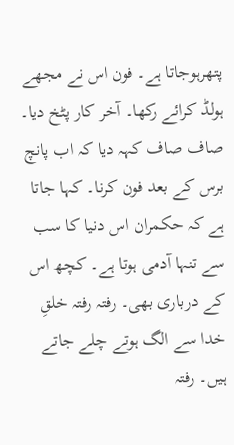پتھرہوجاتا ہے۔ فون اس نے مجھے ہولڈ کرائے رکھا۔ آخر کار پٹخ دیا۔ صاف صاف کہہ دیا کہ اب پانچ برس کے بعد فون کرنا۔ کہا جاتا ہے کہ حکمران اس دنیا کا سب سے تنہا آدمی ہوتا ہے۔ کچھ اس کے درباری بھی۔ رفتہ رفتہ خلقِ خدا سے الگ ہوتے چلے جاتے ہیں۔ رفتہ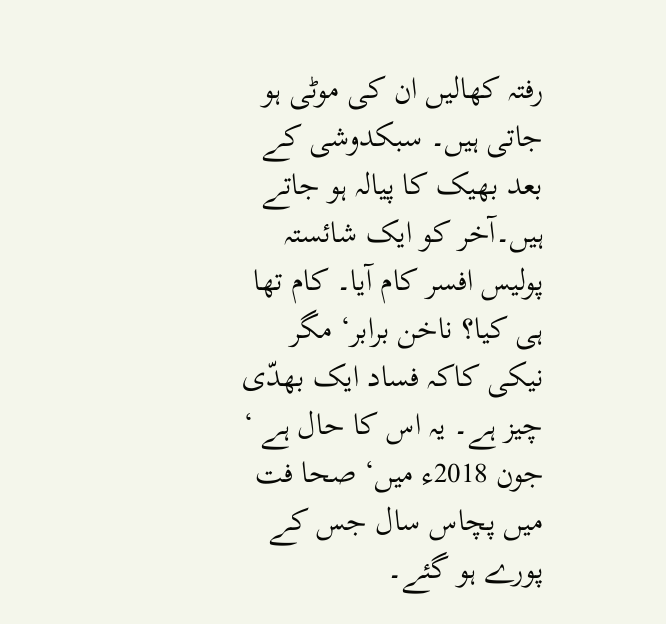رفتہ کھالیں ان کی موٹی ہو جاتی ہیں۔ سبکدوشی کے بعد بھیک کا پیالہ ہو جاتے ہیں۔آخر کو ایک شائستہ پولیس افسر کام آیا۔ کام تھا ہی کیا؟ ناخن برابر‘ مگر نیکی کاکہ فساد ایک بھدّی چیز ہے۔ یہ اس کا حال ہے ‘ جون 2018ء میں‘ صحا فت میں پچاس سال جس کے پورے ہو گئے۔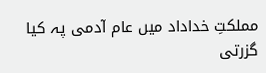مملکتِ خداداد میں عام آدمی پہ کیا گزرتی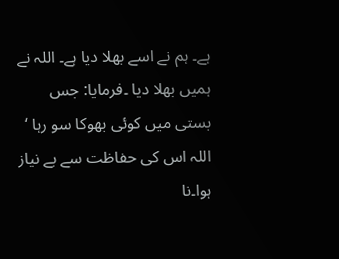ہے۔ ہم نے اسے بھلا دیا ہے۔ اللہ نے ہمیں بھلا دیا ۔فرمایا: جس بستی میں کوئی بھوکا سو رہا ‘ اللہ اس کی حفاظت سے بے نیاز ہوا۔نا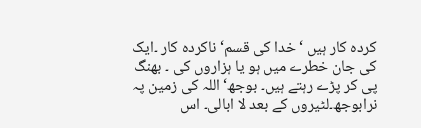کردہ کار ہیں ‘ خدا کی قسم‘ ناکردہ کار ۔ایک کی جان خطرے میں ہو یا ہزاروں کی ۔ بھنگ پی کر پڑے رہتے ہیں۔ بوجھ‘اللہ کی زمین پہ نرابوجھ۔لٹیروں کے بعد لا ابالی۔ اس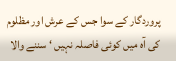پروردگار کے سوا جس کے عرش اور مظلوم کی آہ میں کوئی فاصلہ نہیں ‘ سننے والا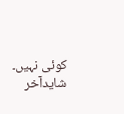کوئی نہیں۔ شایدآخر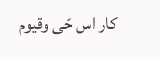کار اس حّی وقیوم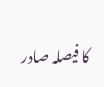کا فیصلہ صادر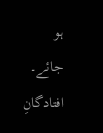ہو جائے۔ افتادگانِ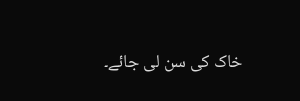خاک کی سن لی جائے۔